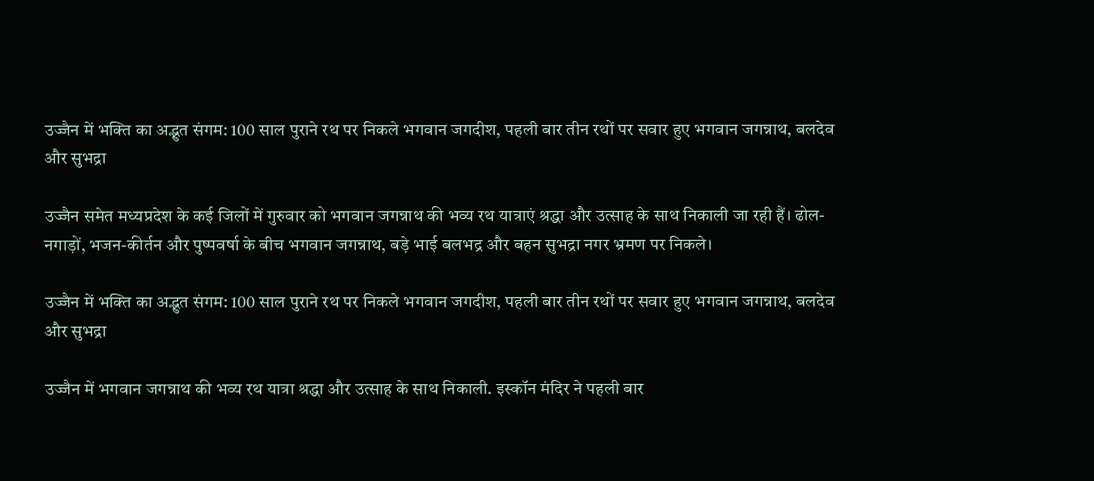उज्जैन में भक्ति का अद्भुत संगम: 100 साल पुराने रथ पर निकले भगवान जगदीश, पहली बार तीन रथों पर सवार हुए भगवान जगन्नाथ, बलदेव और सुभद्रा

उज्जैन समेत मध्यप्रदेश के कई जिलों में गुरुवार को भगवान जगन्नाथ की भव्य रथ यात्राएं श्रद्धा और उत्साह के साथ निकाली जा रही हैं। ढोल-नगाड़ों, भजन-कीर्तन और पुष्पवर्षा के बीच भगवान जगन्नाथ, बड़े भाई बलभद्र और बहन सुभद्रा नगर भ्रमण पर निकले।

उज्जैन में भक्ति का अद्भुत संगम: 100 साल पुराने रथ पर निकले भगवान जगदीश, पहली बार तीन रथों पर सवार हुए भगवान जगन्नाथ, बलदेव और सुभद्रा

उज्जैन में भगवान जगन्नाथ की भव्य रथ यात्रा श्रद्धा और उत्साह के साथ निकाली. इस्कॉन मंदिर ने पहली बार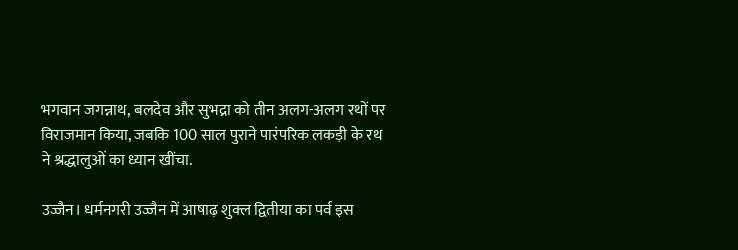भगवान जगन्नाथ, बलदेव और सुभद्रा को तीन अलग-अलग रथों पर विराजमान किया, जबकि 100 साल पुराने पारंपरिक लकड़ी के रथ ने श्रद्धालुओं का ध्यान खींचा.

उज्जैन। धर्मनगरी उज्जैन में आषाढ़ शुक्ल द्वितीया का पर्व इस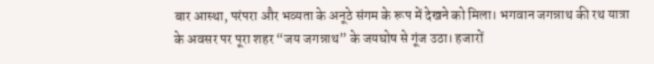बार आस्था, परंपरा और भव्यता के अनूठे संगम के रूप में देखने को मिला। भगवान जगन्नाथ की रथ यात्रा के अवसर पर पूरा शहर “जय जगन्नाथ” के जयघोष से गूंज उठा। हजारों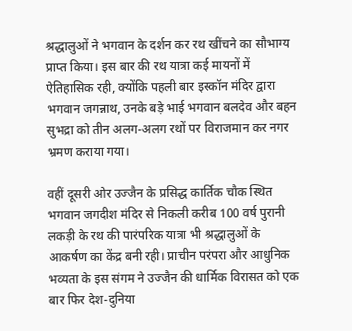श्रद्धालुओं ने भगवान के दर्शन कर रथ खींचने का सौभाग्य प्राप्त किया। इस बार की रथ यात्रा कई मायनों में ऐतिहासिक रही, क्योंकि पहली बार इस्कॉन मंदिर द्वारा भगवान जगन्नाथ, उनके बड़े भाई भगवान बलदेव और बहन सुभद्रा को तीन अलग-अलग रथों पर विराजमान कर नगर भ्रमण कराया गया।

वहीं दूसरी ओर उज्जैन के प्रसिद्ध कार्तिक चौक स्थित भगवान जगदीश मंदिर से निकली करीब 100 वर्ष पुरानी लकड़ी के रथ की पारंपरिक यात्रा भी श्रद्धालुओं के आकर्षण का केंद्र बनी रही। प्राचीन परंपरा और आधुनिक भव्यता के इस संगम ने उज्जैन की धार्मिक विरासत को एक बार फिर देश-दुनिया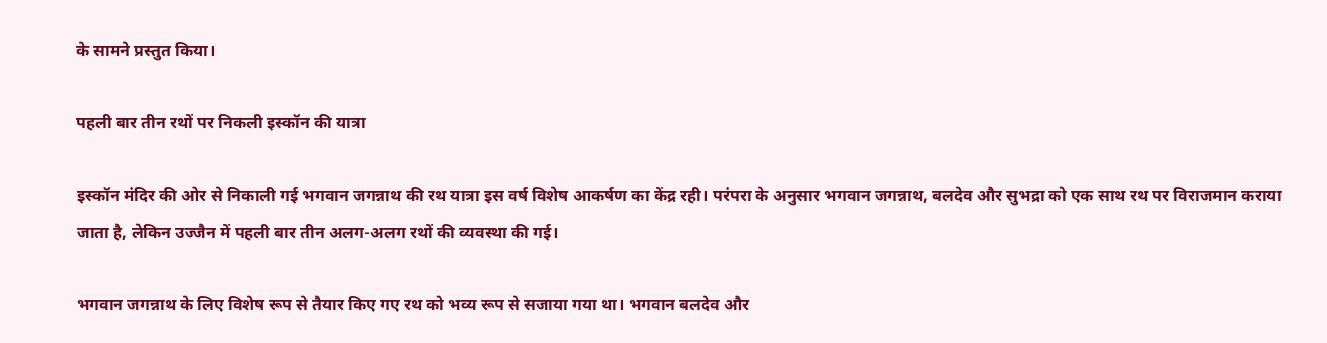के सामने प्रस्तुत किया।

पहली बार तीन रथों पर निकली इस्कॉन की यात्रा

इस्कॉन मंदिर की ओर से निकाली गई भगवान जगन्नाथ की रथ यात्रा इस वर्ष विशेष आकर्षण का केंद्र रही। परंपरा के अनुसार भगवान जगन्नाथ, बलदेव और सुभद्रा को एक साथ रथ पर विराजमान कराया जाता है, लेकिन उज्जैन में पहली बार तीन अलग-अलग रथों की व्यवस्था की गई।

भगवान जगन्नाथ के लिए विशेष रूप से तैयार किए गए रथ को भव्य रूप से सजाया गया था। भगवान बलदेव और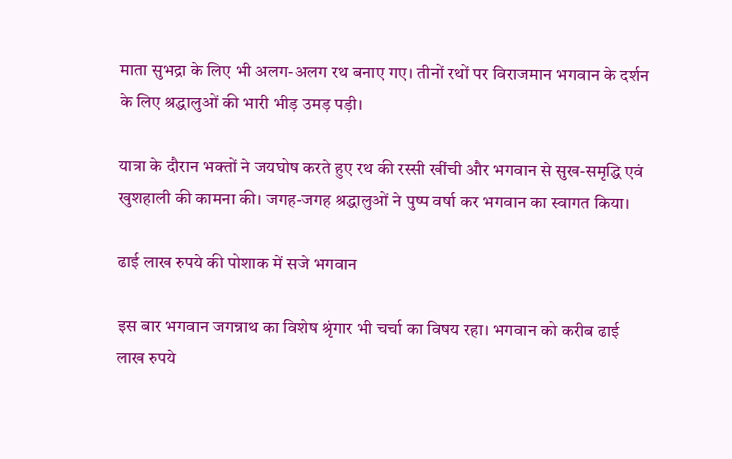माता सुभद्रा के लिए भी अलग-अलग रथ बनाए गए। तीनों रथों पर विराजमान भगवान के दर्शन के लिए श्रद्धालुओं की भारी भीड़ उमड़ पड़ी।

यात्रा के दौरान भक्तों ने जयघोष करते हुए रथ की रस्सी खींची और भगवान से सुख-समृद्धि एवं खुशहाली की कामना की। जगह-जगह श्रद्धालुओं ने पुष्प वर्षा कर भगवान का स्वागत किया।

ढाई लाख रुपये की पोशाक में सजे भगवान

इस बार भगवान जगन्नाथ का विशेष श्रृंगार भी चर्चा का विषय रहा। भगवान को करीब ढाई लाख रुपये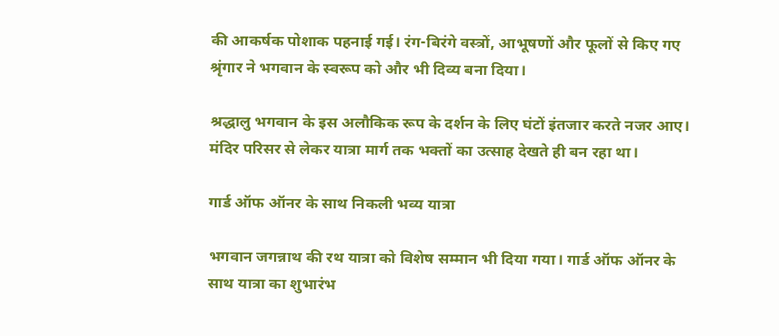की आकर्षक पोशाक पहनाई गई। रंग-बिरंगे वस्त्रों, आभूषणों और फूलों से किए गए श्रृंगार ने भगवान के स्वरूप को और भी दिव्य बना दिया।

श्रद्धालु भगवान के इस अलौकिक रूप के दर्शन के लिए घंटों इंतजार करते नजर आए। मंदिर परिसर से लेकर यात्रा मार्ग तक भक्तों का उत्साह देखते ही बन रहा था।

गार्ड ऑफ ऑनर के साथ निकली भव्य यात्रा

भगवान जगन्नाथ की रथ यात्रा को विशेष सम्मान भी दिया गया। गार्ड ऑफ ऑनर के साथ यात्रा का शुभारंभ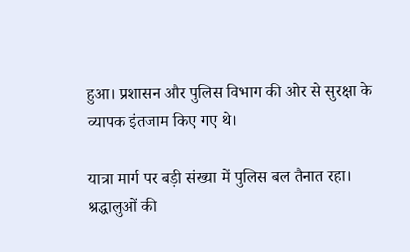हुआ। प्रशासन और पुलिस विभाग की ओर से सुरक्षा के व्यापक इंतजाम किए गए थे।

यात्रा मार्ग पर बड़ी संख्या में पुलिस बल तैनात रहा। श्रद्धालुओं की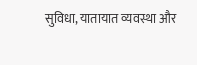सुविधा, यातायात व्यवस्था और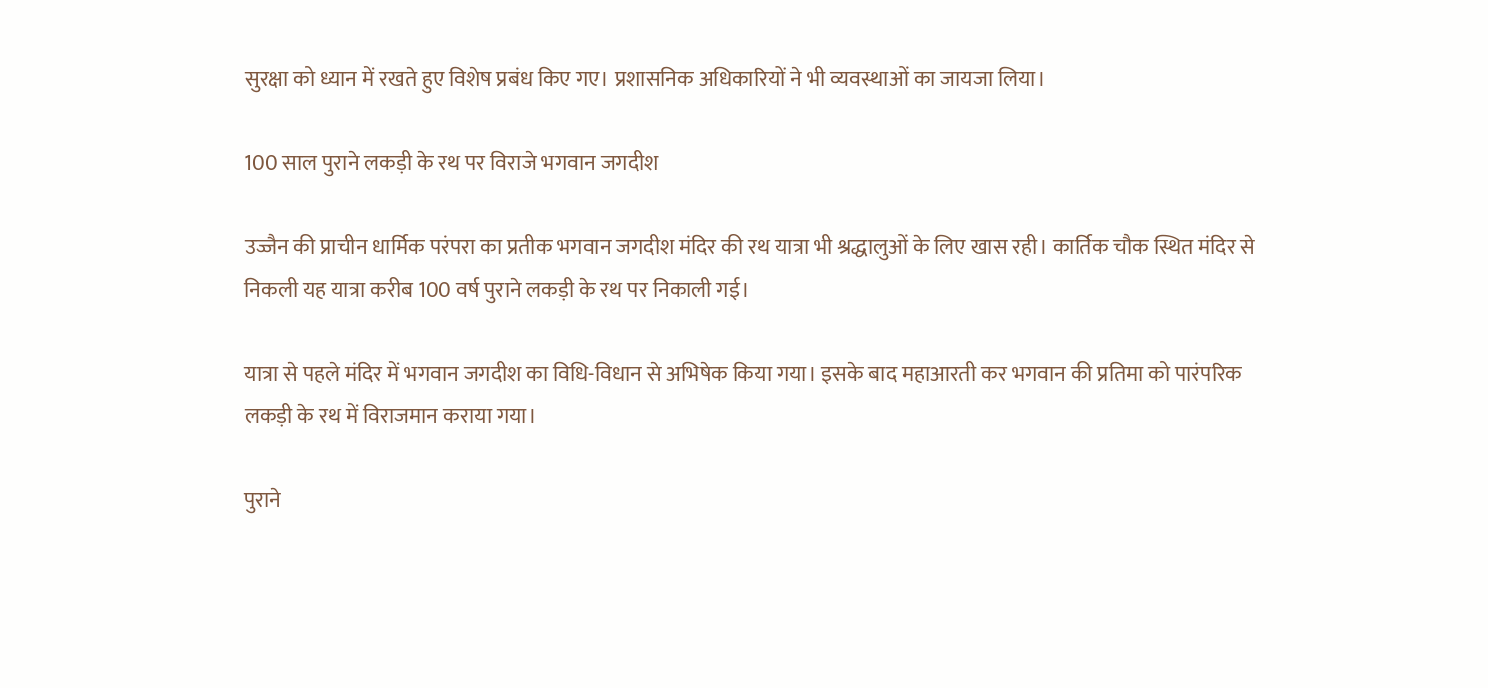सुरक्षा को ध्यान में रखते हुए विशेष प्रबंध किए गए। प्रशासनिक अधिकारियों ने भी व्यवस्थाओं का जायजा लिया।

100 साल पुराने लकड़ी के रथ पर विराजे भगवान जगदीश

उज्जैन की प्राचीन धार्मिक परंपरा का प्रतीक भगवान जगदीश मंदिर की रथ यात्रा भी श्रद्धालुओं के लिए खास रही। कार्तिक चौक स्थित मंदिर से निकली यह यात्रा करीब 100 वर्ष पुराने लकड़ी के रथ पर निकाली गई।

यात्रा से पहले मंदिर में भगवान जगदीश का विधि-विधान से अभिषेक किया गया। इसके बाद महाआरती कर भगवान की प्रतिमा को पारंपरिक लकड़ी के रथ में विराजमान कराया गया।

पुराने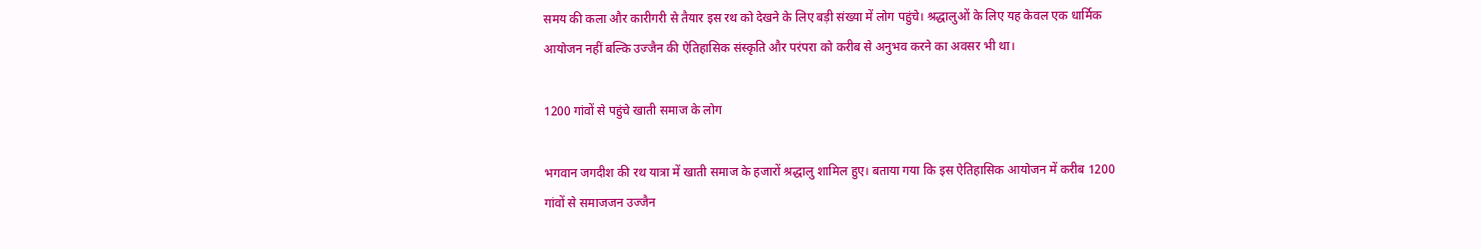समय की कला और कारीगरी से तैयार इस रथ को देखने के लिए बड़ी संख्या में लोग पहुंचे। श्रद्धालुओं के लिए यह केवल एक धार्मिक आयोजन नहीं बल्कि उज्जैन की ऐतिहासिक संस्कृति और परंपरा को करीब से अनुभव करने का अवसर भी था।

1200 गांवों से पहुंचे खाती समाज के लोग

भगवान जगदीश की रथ यात्रा में खाती समाज के हजारों श्रद्धालु शामिल हुए। बताया गया कि इस ऐतिहासिक आयोजन में करीब 1200 गांवों से समाजजन उज्जैन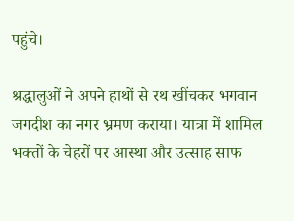पहुंचे।

श्रद्धालुओं ने अपने हाथों से रथ खींचकर भगवान जगदीश का नगर भ्रमण कराया। यात्रा में शामिल भक्तों के चेहरों पर आस्था और उत्साह साफ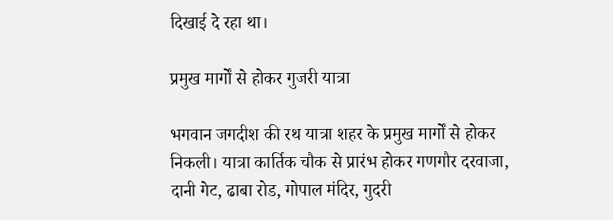दिखाई दे रहा था।

प्रमुख मार्गों से होकर गुजरी यात्रा

भगवान जगदीश की रथ यात्रा शहर के प्रमुख मार्गों से होकर निकली। यात्रा कार्तिक चौक से प्रारंभ होकर गणगौर दरवाजा, दानी गेट, ढाबा रोड, गोपाल मंदिर, गुदरी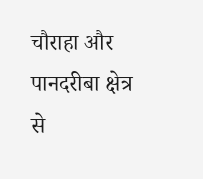चौराहा और पानदरीबा क्षेत्र से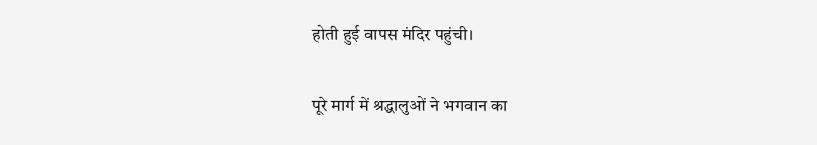होती हुई वापस मंदिर पहुंची।

पूरे मार्ग में श्रद्धालुओं ने भगवान का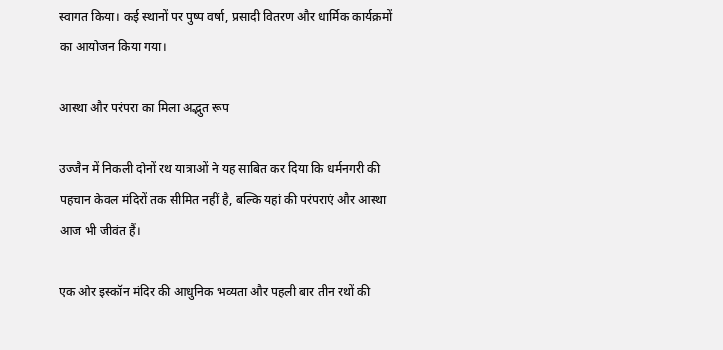स्वागत किया। कई स्थानों पर पुष्प वर्षा, प्रसादी वितरण और धार्मिक कार्यक्रमों का आयोजन किया गया।

आस्था और परंपरा का मिला अद्भुत रूप

उज्जैन में निकली दोनों रथ यात्राओं ने यह साबित कर दिया कि धर्मनगरी की पहचान केवल मंदिरों तक सीमित नहीं है, बल्कि यहां की परंपराएं और आस्था आज भी जीवंत हैं।

एक ओर इस्कॉन मंदिर की आधुनिक भव्यता और पहली बार तीन रथों की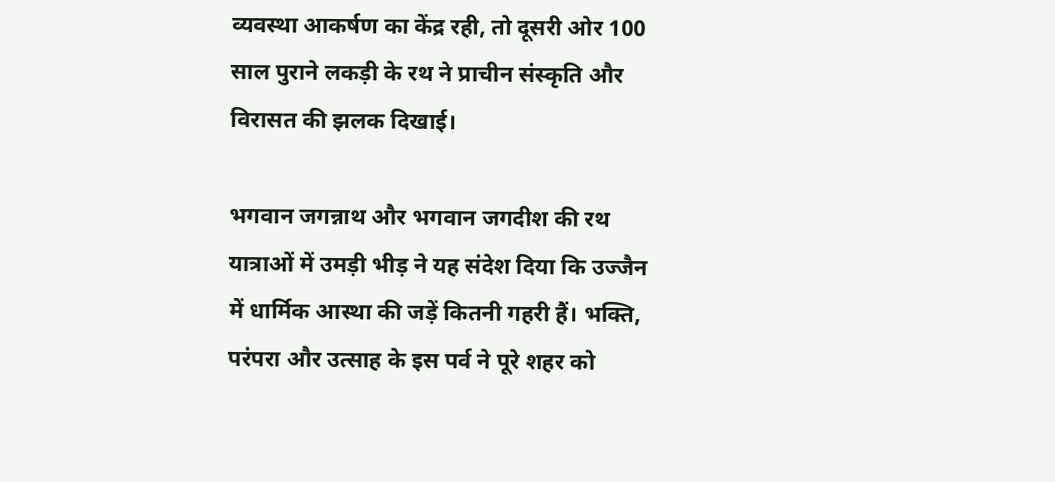व्यवस्था आकर्षण का केंद्र रही, तो दूसरी ओर 100 साल पुराने लकड़ी के रथ ने प्राचीन संस्कृति और विरासत की झलक दिखाई।

भगवान जगन्नाथ और भगवान जगदीश की रथ यात्राओं में उमड़ी भीड़ ने यह संदेश दिया कि उज्जैन में धार्मिक आस्था की जड़ें कितनी गहरी हैं। भक्ति, परंपरा और उत्साह के इस पर्व ने पूरे शहर को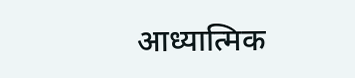आध्यात्मिक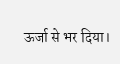ऊर्जा से भर दिया।